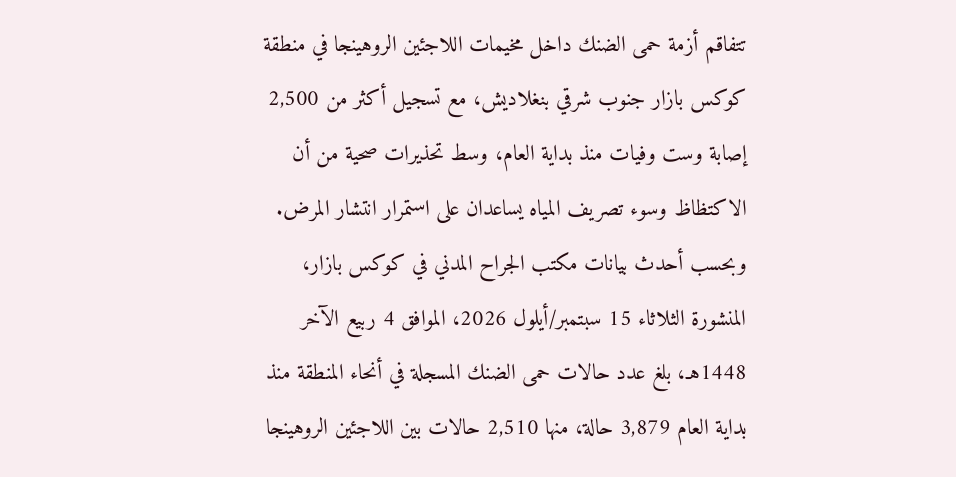تتفاقم أزمة حمى الضنك داخل مخيمات اللاجئين الروهينجا في منطقة كوكس بازار جنوب شرقي بنغلاديش، مع تسجيل أكثر من 2,500 إصابة وست وفيات منذ بداية العام، وسط تحذيرات صحية من أن الاكتظاظ وسوء تصريف المياه يساعدان على استمرار انتشار المرض.
وبحسب أحدث بيانات مكتب الجراح المدني في كوكس بازار، المنشورة الثلاثاء 15 سبتمبر/أيلول 2026، الموافق 4 ربيع الآخر 1448هـ، بلغ عدد حالات حمى الضنك المسجلة في أنحاء المنطقة منذ بداية العام 3,879 حالة، منها 2,510 حالات بين اللاجئين الروهينجا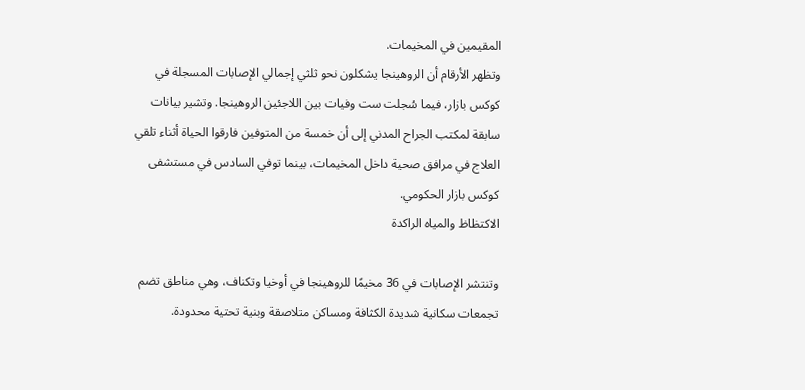المقيمين في المخيمات.
وتظهر الأرقام أن الروهينجا يشكلون نحو ثلثي إجمالي الإصابات المسجلة في كوكس بازار، فيما سُجلت ست وفيات بين اللاجئين الروهينجا. وتشير بيانات سابقة لمكتب الجراح المدني إلى أن خمسة من المتوفين فارقوا الحياة أثناء تلقي العلاج في مرافق صحية داخل المخيمات، بينما توفي السادس في مستشفى كوكس بازار الحكومي.
الاكتظاظ والمياه الراكدة

وتنتشر الإصابات في 36 مخيمًا للروهينجا في أوخيا وتكناف، وهي مناطق تضم تجمعات سكانية شديدة الكثافة ومساكن متلاصقة وبنية تحتية محدودة.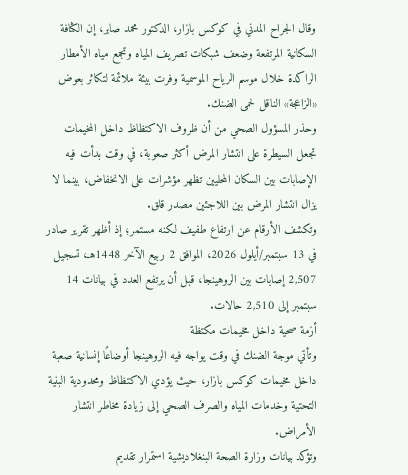وقال الجراح المدني في كوكس بازار، الدكتور محمد صابر، إن الكثافة السكانية المرتفعة وضعف شبكات تصريف المياه وتجمع مياه الأمطار الراكدة خلال موسم الرياح الموسمية وفرت بيئة ملائمة لتكاثر بعوض «الزاعجة» الناقل لحمى الضنك.
وحذر المسؤول الصحي من أن ظروف الاكتظاظ داخل المخيمات تجعل السيطرة على انتشار المرض أكثر صعوبة، في وقت بدأت فيه الإصابات بين السكان المحليين تظهر مؤشرات على الانخفاض، بينما لا يزال انتشار المرض بين اللاجئين مصدر قلق.
وتكشف الأرقام عن ارتفاع طفيف لكنه مستمر؛ إذ أظهر تقرير صادر في 13 سبتمبر/أيلول 2026، الموافق 2 ربيع الآخر 1448هـ، تسجيل 2,507 إصابات بين الروهينجا، قبل أن يرتفع العدد في بيانات 14 سبتمبر إلى 2,510 حالات.
أزمة صحية داخل مخيمات مكتظة
وتأتي موجة الضنك في وقت يواجه فيه الروهينجا أوضاعًا إنسانية صعبة داخل مخيمات كوكس بازار، حيث يؤدي الاكتظاظ ومحدودية البنية التحتية وخدمات المياه والصرف الصحي إلى زيادة مخاطر انتشار الأمراض.
وتؤكد بيانات وزارة الصحة البنغلاديشية استمرار تقديم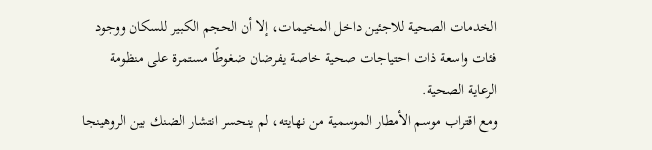الخدمات الصحية للاجئين داخل المخيمات، إلا أن الحجم الكبير للسكان ووجود فئات واسعة ذات احتياجات صحية خاصة يفرضان ضغوطًا مستمرة على منظومة الرعاية الصحية.
ومع اقتراب موسم الأمطار الموسمية من نهايته، لم ينحسر انتشار الضنك بين الروهينجا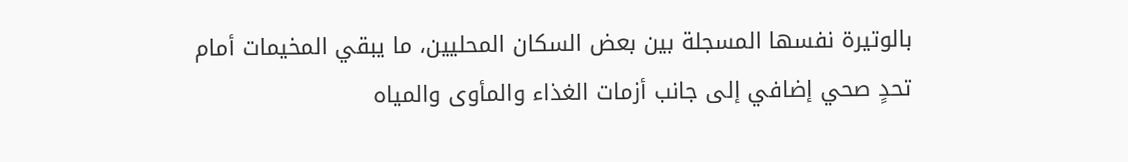بالوتيرة نفسها المسجلة بين بعض السكان المحليين، ما يبقي المخيمات أمام تحدٍ صحي إضافي إلى جانب أزمات الغذاء والمأوى والمياه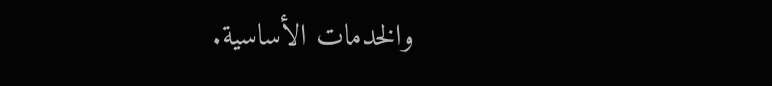والخدمات الأساسية.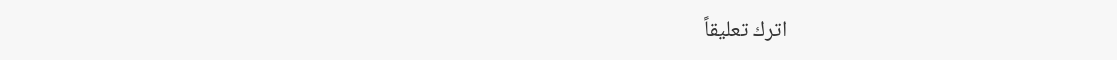اترك تعليقاً